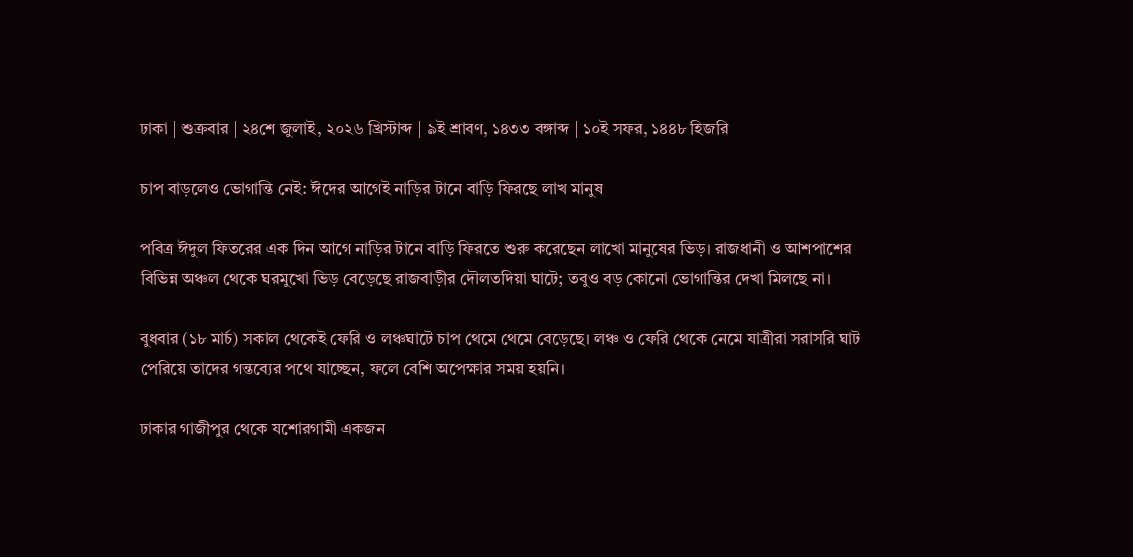ঢাকা | শুক্রবার | ২৪শে জুলাই, ২০২৬ খ্রিস্টাব্দ | ৯ই শ্রাবণ, ১৪৩৩ বঙ্গাব্দ | ১০ই সফর, ১৪৪৮ হিজরি

চাপ বাড়লেও ভোগান্তি নেই: ঈদের আগেই নাড়ির টানে বাড়ি ফিরছে লাখ মানুষ

পবিত্র ঈদুল ফিতরের এক দিন আগে নাড়ির টানে বাড়ি ফিরতে শুরু করেছেন লাখো মানুষের ভিড়। রাজধানী ও আশপাশের বিভিন্ন অঞ্চল থেকে ঘরমুখো ভিড় বেড়েছে রাজবাড়ীর দৌলতদিয়া ঘাটে; তবুও বড় কোনো ভোগান্তির দেখা মিলছে না।

বুধবার (১৮ মার্চ) সকাল থেকেই ফেরি ও লঞ্চঘাটে চাপ থেমে থেমে বেড়েছে। লঞ্চ ও ফেরি থেকে নেমে যাত্রীরা সরাসরি ঘাট পেরিয়ে তাদের গন্তব্যের পথে যাচ্ছেন, ফলে বেশি অপেক্ষার সময় হয়নি।

ঢাকার গাজীপুর থেকে যশোরগামী একজন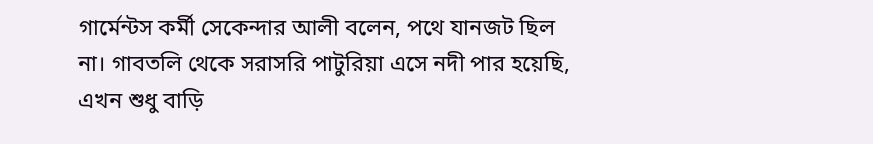গার্মেন্টস কর্মী সেকেন্দার আলী বলেন, পথে যানজট ছিল না। গাবতলি থেকে সরাসরি পাটুরিয়া এসে নদী পার হয়েছি, এখন শুধু বাড়ি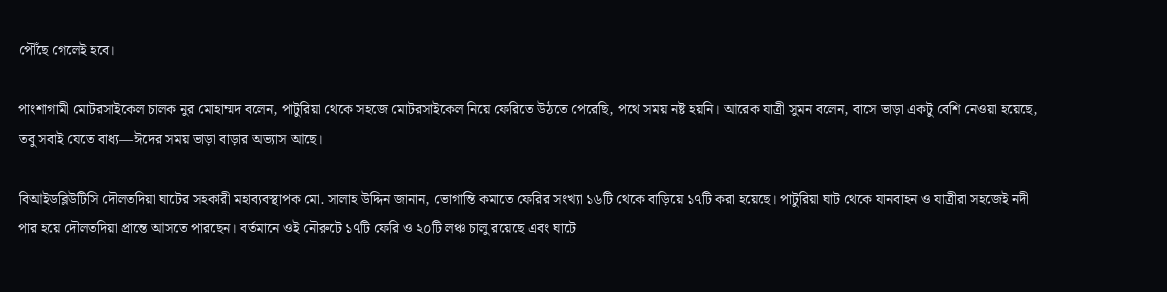পৌঁছে গেলেই হবে।

পাংশাগামী মোটরসাইকেল চালক নুর মোহাম্মদ বলেন, পাটুরিয়া থেকে সহজে মোটরসাইকেল নিয়ে ফেরিতে উঠতে পেরেছি, পথে সময় নষ্ট হয়নি। আরেক যাত্রী সুমন বলেন, বাসে ভাড়া একটু বেশি নেওয়া হয়েছে, তবু সবাই যেতে বাধ্য—ঈদের সময় ভাড়া বাড়ার অভ্যাস আছে।

বিআইডব্লিউটিসি দৌলতদিয়া ঘাটের সহকারী মহাব্যবস্থাপক মো. সালাহ উদ্দিন জানান, ভোগান্তি কমাতে ফেরির সংখ্যা ১৬টি থেকে বাড়িয়ে ১৭টি করা হয়েছে। পাটুরিয়া ঘাট থেকে যানবাহন ও যাত্রীরা সহজেই নদী পার হয়ে দৌলতদিয়া প্রান্তে আসতে পারছেন। বর্তমানে ওই নৌরুটে ১৭টি ফেরি ও ২০টি লঞ্চ চালু রয়েছে এবং ঘাটে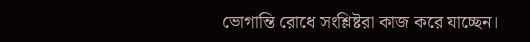ভোগান্তি রোধে সংশ্লিষ্টরা কাজ করে যাচ্ছেন।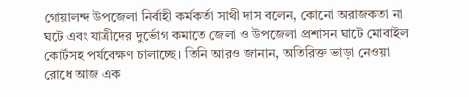গোয়ালন্দ উপজেলা নির্বাহী কর্মকর্তা সাথী দাস বলেন, কোনো অরাজকতা না ঘটে এবং যাত্রীদের দুর্ভোগ কমাতে জেলা ও উপজেলা প্রশাসন ঘাটে মোবাইল কোর্টসহ পর্যবেক্ষণ চালাচ্ছে। তিনি আরও জানান, অতিরিক্ত ভাড়া নেওয়া রোধে আজ এক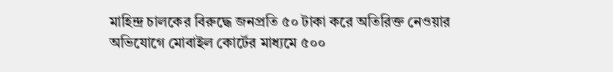মাহিন্দ্র চালকের বিরুদ্ধে জনপ্রতি ৫০ টাকা করে অতিরিক্ত নেওয়ার অভিযোগে মোবাইল কোর্টের মাধ্যমে ৫০০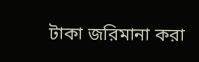টাকা জরিমানা করা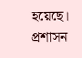হয়েছে। প্রশাসন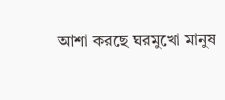আশা করছে ঘরমুখো মানুষ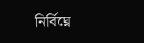নির্বিঘ্নে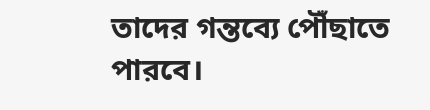তাদের গন্তব্যে পৌঁছাতে পারবে।